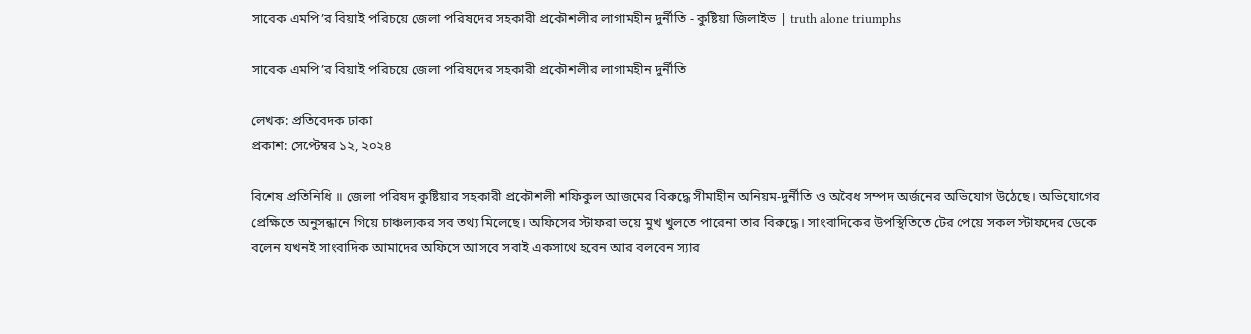সাবেক এমপি’র বিয়াই পরিচয়ে জেলা পরিষদের সহকারী প্রকৌশলীর লাগামহীন দুর্নীতি - কুষ্টিয়া জিলাইভ | truth alone triumphs

সাবেক এমপি’র বিয়াই পরিচয়ে জেলা পরিষদের সহকারী প্রকৌশলীর লাগামহীন দুর্নীতি

লেখক: প্রতিবেদক ঢাকা
প্রকাশ: সেপ্টেম্বর ১২, ২০২৪

বিশেষ প্রতিনিধি ॥ জেলা পরিষদ কুষ্টিয়ার সহকারী প্রকৌশলী শফিকুল আজমের বিরুদ্ধে সীমাহীন অনিয়ম-দুর্নীতি ও অবৈধ সম্পদ অর্জনের অভিযোগ উঠেছে। অভিযোগের প্রেক্ষিতে অনুসন্ধানে গিয়ে চাঞ্চল্যকর সব তথ্য মিলেছে। অফিসের স্টাফরা ভয়ে মুখ খুলতে পারেনা তার বিরুদ্ধে। সাংবাদিকের উপস্থিতিতে টের পেয়ে সকল স্টাফদের ডেকে বলেন যখনই সাংবাদিক আমাদের অফিসে আসবে সবাই একসাথে হবেন আর বলবেন স্যার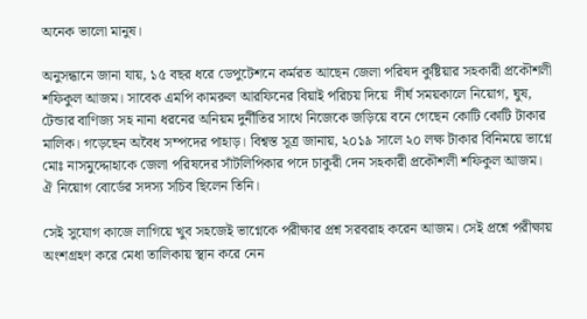অনেক ভালো মানুষ।

অনুসন্ধানে জানা যায়, ১৫ বছর ধরে ডেপুটেশনে কর্মরত আছেন জেলা পরিষদ কুষ্টিয়ার সহকারী প্রকৌশলী শফিকুল আজম। সাবেক এমপি কামরুল আরফিনের বিয়াই পরিচয় দিয়ে  দীর্ঘ সময়কালে নিয়োগ, ঘুষ, টেন্ডার বাণিজ্য সহ নানা ধরনের অনিয়ম দুর্নীতির সাথে নিজেকে জড়িয়ে বনে গেছেন কোটি কোটি টাকার মালিক। গড়েছেন অবৈধ সম্পদের পাহাড়। বিশ্বস্ত সূত্র জানায়, ২০১৯ সালে ২০ লক্ষ টাকার বিনিময়ে ভাগ্নে মোঃ নাসমুদ্দোহাকে জেলা পরিষদের সাঁটলিপিকার পদে চাকুরী দেন সহকারী প্রকৌশলী শফিকুল আজম। ঐ নিয়োগ বোর্ডের সদস্য সচিব ছিলেন তিনি।

সেই সুযোগ কাজে লাগিয়ে খুব সহজেই ভাগ্নেকে পরীক্ষার প্রশ্ন সরবরাহ করেন আজম। সেই প্রশ্নে পরীক্ষায় অংশগ্রহণ করে মেধা তালিকায় স্থান করে নেন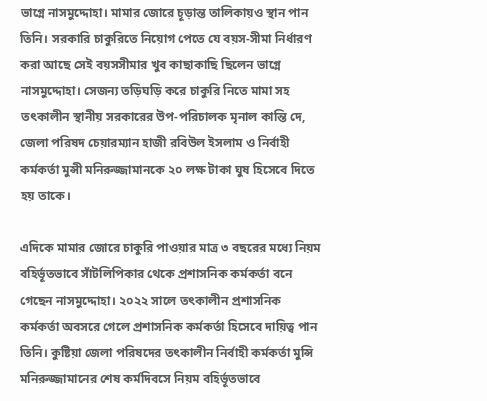ভাগ্নে নাসমুদ্দোহা। মামার জোরে চূড়ান্ত তালিকায়ও স্থান পান তিনি। সরকারি চাকুরিতে নিয়োগ পেতে যে বয়স-সীমা নির্ধারণ করা আছে সেই বয়সসীমার খুব কাছাকাছি ছিলেন ভাগ্নে নাসমুদ্দোহা। সেজন্য তড়িঘড়ি করে চাকুরি নিতে মামা সহ তৎকালীন স্থানীয় সরকারের উপ-পরিচালক মৃনাল কান্তি দে, জেলা পরিষদ চেয়ারম্যান হাজী রবিউল ইসলাম ও নির্বাহী কর্মকর্তা মুন্সী মনিরুজ্জামানকে ২০ লক্ষ টাকা ঘুষ হিসেবে দিতে হয় তাকে।

এদিকে মামার জোরে চাকুরি পাওয়ার মাত্র ৩ বছরের মধ্যে নিয়ম বহির্ভূতভাবে সাঁটলিপিকার থেকে প্রশাসনিক কর্মকর্তা বনে গেছেন নাসমুদ্দোহা। ২০২২ সালে তৎকালীন প্রশাসনিক কর্মকর্তা অবসরে গেলে প্রশাসনিক কর্মকর্তা হিসেবে দায়িত্ব পান তিনি। কুষ্টিয়া জেলা পরিষদের তৎকালীন নির্বাহী কর্মকর্তা মুন্সি মনিরুজ্জামানের শেষ কর্মদিবসে নিয়ম বহির্ভূতভাবে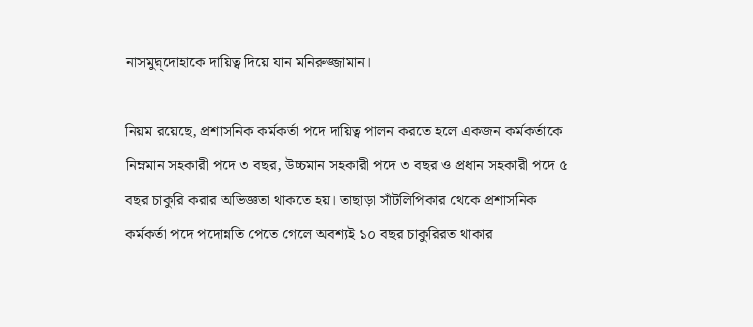নাসমুদ্ন্দোহাকে দায়িত্ব দিয়ে যান মনিরুজ্জামান।

নিয়ম রয়েছে, প্রশাসনিক কর্মকর্তা পদে দায়িত্ব পালন করতে হলে একজন কর্মকর্তাকে নিম্নমান সহকারী পদে ৩ বছর, উচ্চমান সহকারী পদে ৩ বছর ও প্রধান সহকারী পদে ৫ বছর চাকুরি করার অভিজ্ঞতা থাকতে হয়। তাছাড়া সাঁটলিপিকার থেকে প্রশাসনিক কর্মকর্তা পদে পদোন্নতি পেতে গেলে অবশ্যই ১০ বছর চাকুরিরত থাকার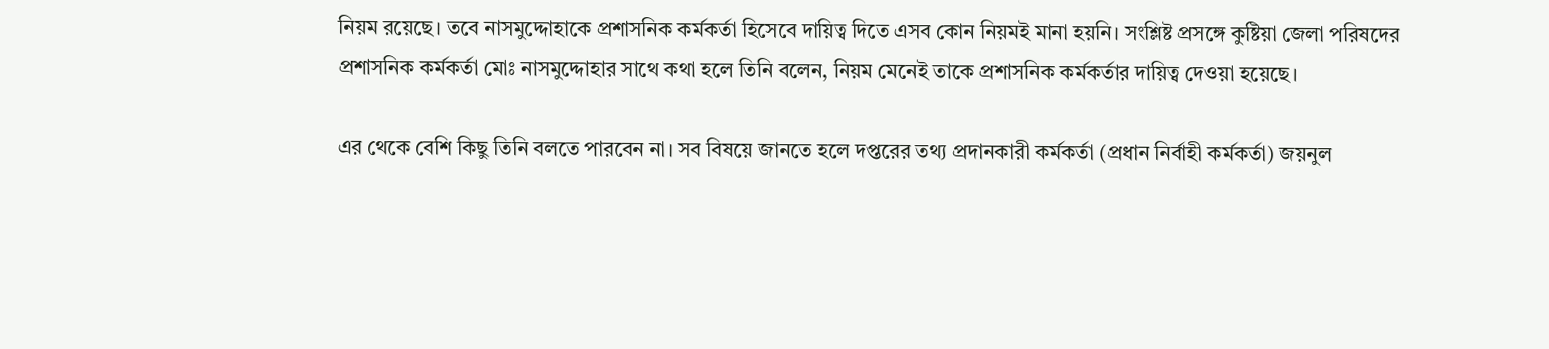নিয়ম রয়েছে। তবে নাসমুদ্দোহাকে প্রশাসনিক কর্মকর্তা হিসেবে দায়িত্ব দিতে এসব কোন নিয়মই মানা হয়নি। সংশ্লিষ্ট প্রসঙ্গে কুষ্টিয়া জেলা পরিষদের প্রশাসনিক কর্মকর্তা মোঃ নাসমুদ্দোহার সাথে কথা হলে তিনি বলেন, নিয়ম মেনেই তাকে প্রশাসনিক কর্মকর্তার দায়িত্ব দেওয়া হয়েছে।

এর থেকে বেশি কিছু তিনি বলতে পারবেন না। সব বিষয়ে জানতে হলে দপ্তরের তথ্য প্রদানকারী কর্মকর্তা (প্রধান নির্বাহী কর্মকর্তা) জয়নুল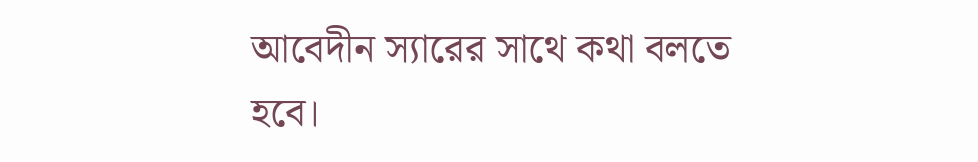আবেদীন স্যারের সাথে কথা বলতে হবে।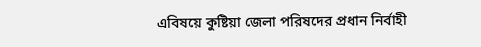এবিষয়ে কুষ্টিয়া জেলা পরিষদের প্রধান নির্বাহী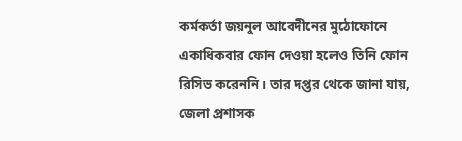কর্মকর্তা জয়নুল আবেদীনের মুঠোফোনে একাধিকবার ফোন দেওয়া হলেও তিনি ফোন রিসিভ করেননি। তার দপ্তর থেকে জানা যায়, জেলা প্রশাসক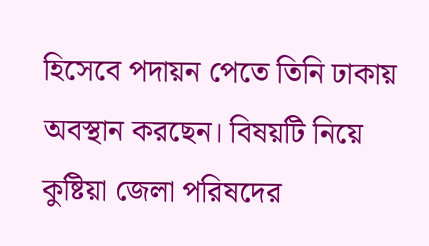হিসেবে পদায়ন পেতে তিনি ঢাকায় অবস্থান করছেন। বিষয়টি নিয়ে কুষ্টিয়া জেলা পরিষদের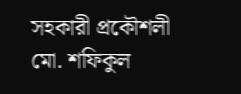সহকারী প্রকৌশলী মো. শফিকুল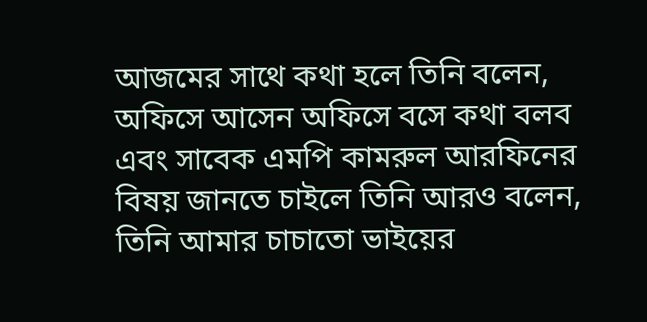আজমের সাথে কথা হলে তিনি বলেন, অফিসে আসেন অফিসে বসে কথা বলব এবং সাবেক এমপি কামরুল আরফিনের বিষয় জানতে চাইলে তিনি আরও বলেন, তিনি আমার চাচাতো ভাইয়ের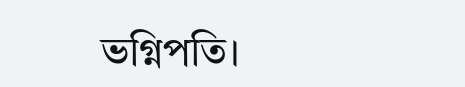ভগ্নিপতি।